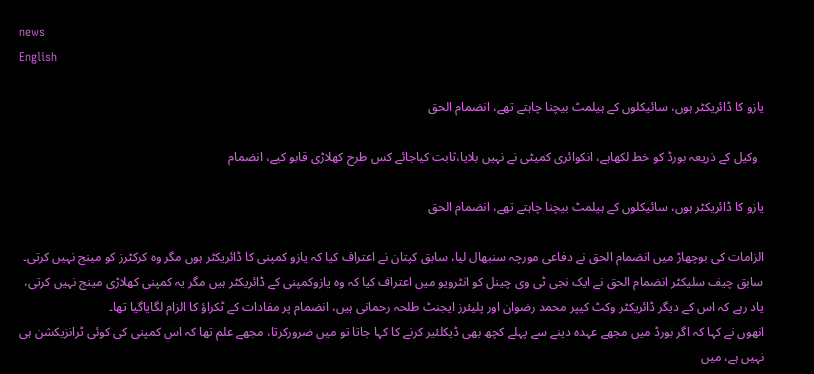news
English

یازو کا ڈائریکٹر ہوں، سائیکلوں کے ہیلمٹ بیچنا چاہتے تھے، انضمام الحق

  وکیل کے ذریعہ بورڈ کو خط لکھاہے، انکوائری کمیٹی نے نہیں بلایا،ثابت کیاجائے کس طرح کھلاڑی قابو کیے، انضمام

یازو کا ڈائریکٹر ہوں، سائیکلوں کے ہیلمٹ بیچنا چاہتے تھے، انضمام الحق

الزامات کی بوچھاڑ میں انضمام الحق نے دفاعی مورچہ سنبھال لیا، سابق کپتان نے اعتراف کیا کہ یازو کمپنی کا ڈائریکٹر ہوں مگر وہ کرکٹرز کو مینج نہیں کرتی۔
سابق چیف سلیکٹر انضمام الحق نے ایک نجی ٹی وی چینل کو انٹرویو میں اعتراف کیا کہ وہ یازوکمپنی کے ڈائریکٹر ہیں مگر یہ کمپنی کھلاڑی مینج نہیں کرتی، یاد رہے کہ اس کے دیگر ڈائریکٹر وکٹ کیپر محمد رضوان اور پلیئرز ایجنٹ طلحہ رحمانی ہیں، انضمام پر مفادات کے ٹکراؤ کا الزام لگایاگیا تھا۔
انھوں نے کہا کہ اگر بورڈ میں مجھے عہدہ دینے سے پہلے کچھ بھی ڈیکلئیر کرنے کا کہا جاتا تو میں ضرورکرتا، مجھے علم تھا کہ اس کمپنی کی کوئی ٹرانزیکشن ہی نہیں ہے، میں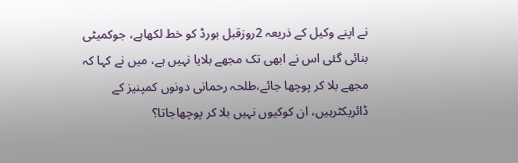نے اپنے وکیل کے ذریعہ 2روزقبل بورڈ کو خط لکھاہے، جوکمیٹی بنائی گئی اس نے ابھی تک مجھے بلایا نہیں ہے، میں نے کہا کہ مجھے بلا کر پوچھا جائے،طلحہ رحمانی دونوں کمپنیز کے ڈائریکٹرہیں، ان کوکیوں نہیں بلا کر پوچھاجاتا؟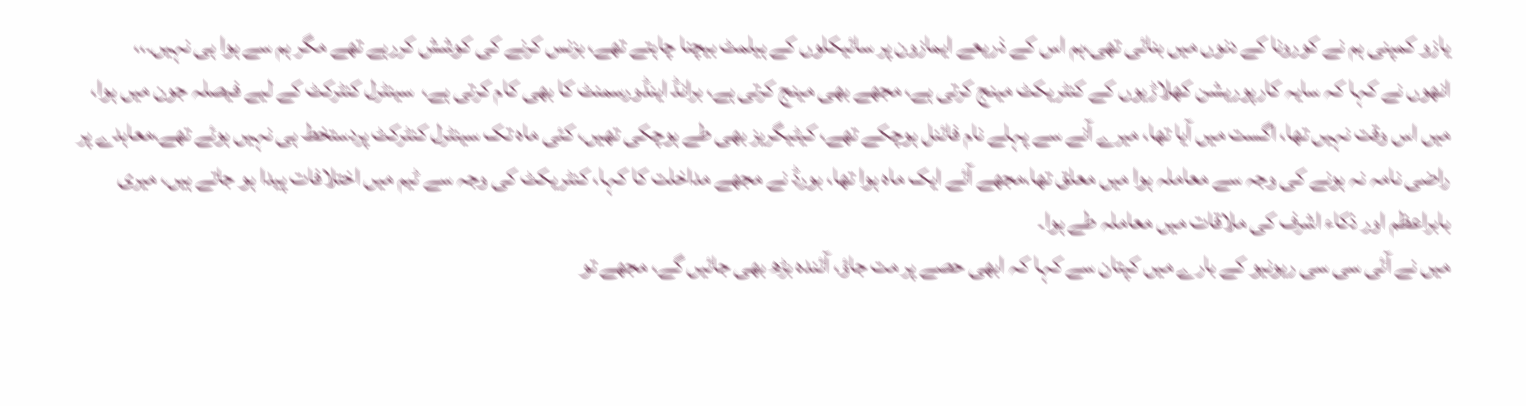یازو کمپنی ہم نے کورونا کے دنوں میں بنائی تھی،ہم اس کے ذریعے ایمازون پر سائیکلوں کے ہیلمٹ بیچنا چاہتے تھے، بزنس کرنے کی کوشش کررہے تھے مگر ہم سے ہوا ہی نہیں۔،،
انھوں نے کہا کہ سایہ کارپوریشن کھلاڑیوں کے کنٹریکٹ مینج کرتی ہے، مجھے بھی مینج کرتی ہے، برانڈ اینڈورسمنٹ کا بھی کام کرتی ہے،  سینٹرل کنٹرکٹ کے لیے فیصلہ جون میں ہوا، میں اس وقت نہیں تھا، اگست میں آیا تھا، میرے آنے سے پہلے نام فائنل ہوچکے تھے، کیٹیگریز بھی طے ہوچکی تھیں، کئی ماہ تک سینٹرل کنٹرکٹ پردستخط ہی نہیں ہوئے تھے،معاہدے پر راضی نامہ نہ ہونے کی وجہ سے معاملہ ہوا میں معلق تھا،مجھے آئے ایک ماہ ہوا تھا، بورڈ نے مجھے مداخلت کا کہا، کنٹریکٹ کی وجہ سے ٹیم میں اختلافات پیدا ہو جاتے ہیں، میری بابراعظم اور ذکاء اشرف کی ملاقات میں معاملہ طے ہوا۔
میں نے آئی سی سی ریونیو کے بارے میں کپتان سے کہا کہ ابھی حصے پر مت جاؤ، آئندہ بڑھ بھی جائیں گے، مجھے تو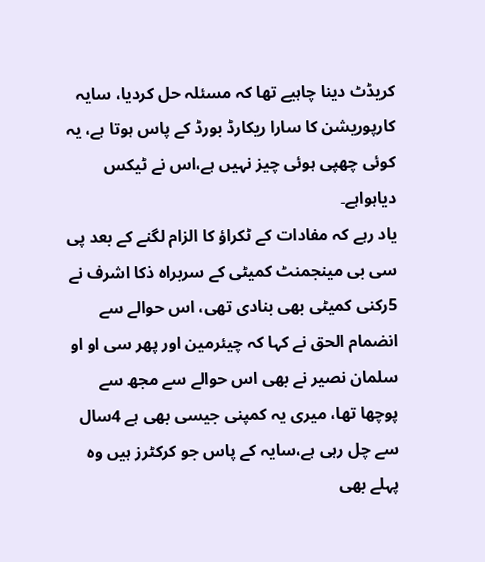کریڈٹ دینا چاہیے تھا کہ مسئلہ حل کردیا، سایہ کارپوریشن کا سارا ریکارڈ بورڈ کے پاس ہوتا ہے، یہ کوئی چھپی ہوئی چیز نہیں ہے،اس نے ٹیکس دیاہواہے۔
یاد رہے کہ مفادات کے ٹکراؤ کا الزام لگنے کے بعد پی سی بی مینجمنٹ کمیٹی کے سربراہ ذکا اشرف نے 5رکنی کمیٹی بھی بنادی تھی، اس حوالے سے انضمام الحق نے کہا کہ چیئرمین اور پھر سی او او سلمان نصیر نے بھی اس حوالے سے مجھ سے پوچھا تھا، میری یہ کمپنی جیسی بھی ہے 4سال سے چل رہی ہے،سایہ کے پاس جو کرکٹرز ہیں وہ پہلے بھی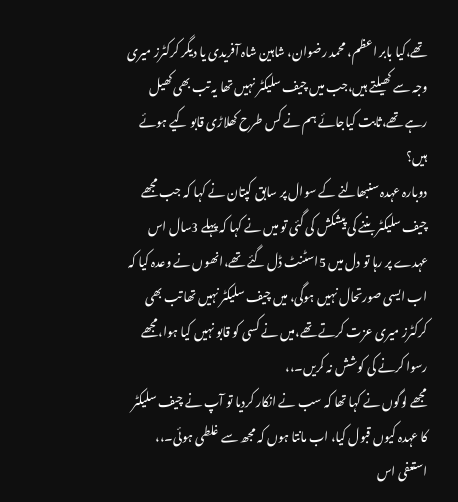تھے،کیا بابر اعظم، محمد رضوان، شاہین شاہ آفریدی یا دیگر کرکٹرز میری وجہ سے کھیلتے ہیں،جب میں چیف سلیکٹر نہیں تھا یہ تب بھی کھیل رہے تھے،ثابت کیاجائے ہم نے کس طرح کھلاڑی قابو کیے ہوئے ہیں؟
دوبارہ عہدہ سنبھالنے کے سوال پر سابق کپتان نے کہا کہ جب مجھے چیف سلیکٹر بننے کی پیشکش کی گئی تو میں نے کہا کہ پہلے 3سال اس عہدے پر رہا تو دل میں 5اسٹنٹ ڈل گئے تھے،انھوں نے وعدہ کیا کہ اب ایسی صورتحال نہیں ہوگی، میں چیف سلیکٹر نہیں تھا تب بھی کرکٹرز میری عزت کرتے تھے،میں نے کسی کو قابو نہیں کیا ہوا،مجھے رسوا کرنے کی کوشش نہ کریں۔،،
مجھے لوگوں نے کہا تھا کہ سب نے انکار کردیا تو آپ نے چیف سلیکٹر کا عہدہ کیوں قبول کیا، اب مانتا ہوں کہ مجھ سے غلطی ہوئی۔،،
استعفی اس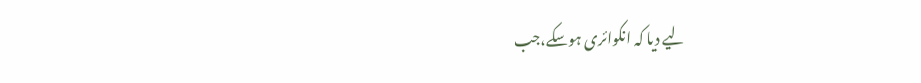لیے دیا کہ انکوائری ہوسکے،جب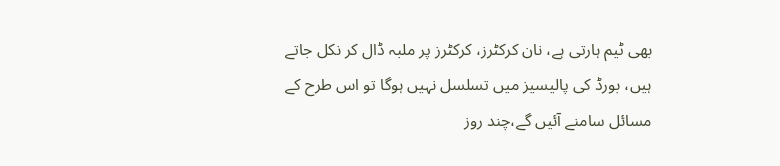بھی ٹیم ہارتی ہے، نان کرکٹرز، کرکٹرز پر ملبہ ڈال کر نکل جاتے ہیں، بورڈ کی پالیسیز میں تسلسل نہیں ہوگا تو اس طرح کے مسائل سامنے آئیں گے،چند روز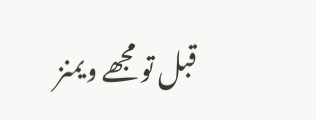قبل تو مجھے ویمنز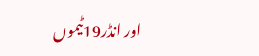اور انڈر19ٹیموں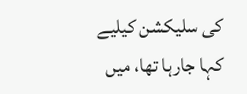کی سلیکشن کیلیے کہا جارہا تھا، میں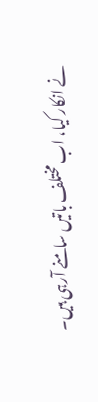نے انکار کیا، اب مختلف باتیں سامنے آرہی ہیں۔